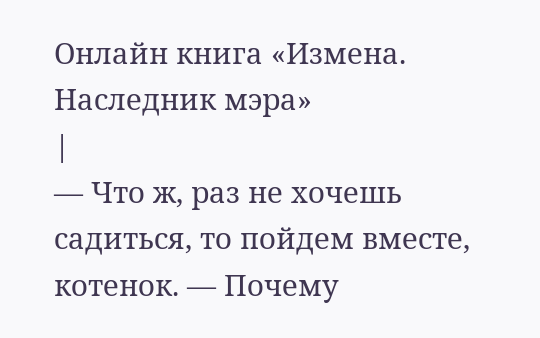Онлайн книга «Измена. Наследник мэра»
|
— Что ж, раз не хочешь садиться, то пойдем вместе, котенок. — Почему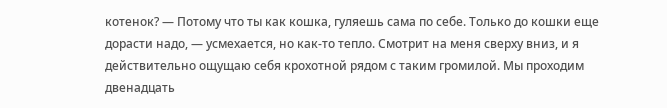котенок? — Потому что ты как кошка, гуляешь сама по себе. Только до кошки еще дорасти надо, — усмехается, но как-то тепло. Смотрит на меня сверху вниз, и я действительно ощущаю себя крохотной рядом с таким громилой. Мы проходим двенадцать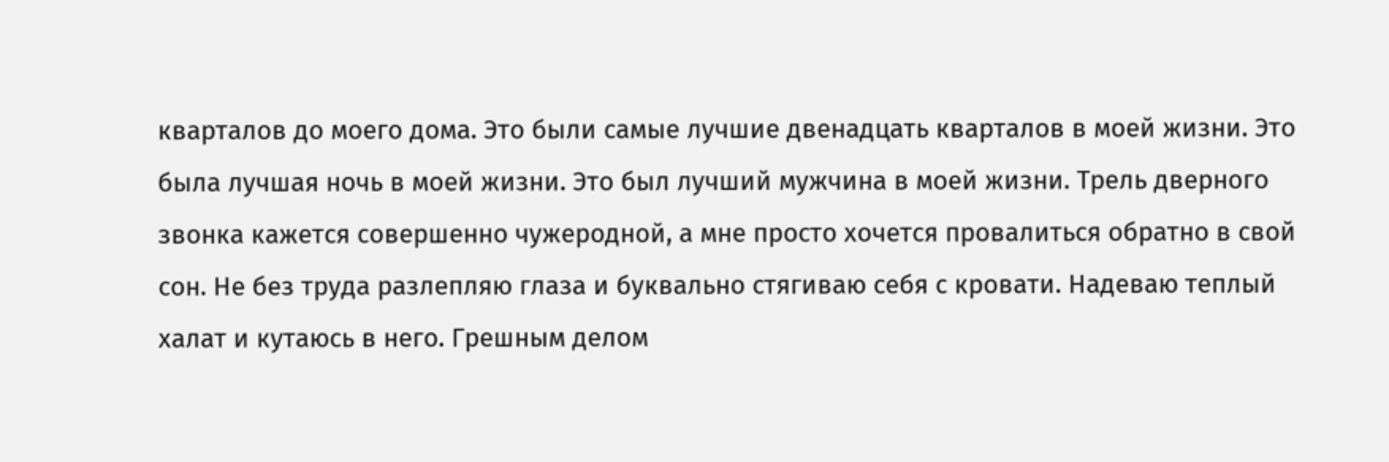кварталов до моего дома. Это были самые лучшие двенадцать кварталов в моей жизни. Это была лучшая ночь в моей жизни. Это был лучший мужчина в моей жизни. Трель дверного звонка кажется совершенно чужеродной, а мне просто хочется провалиться обратно в свой сон. Не без труда разлепляю глаза и буквально стягиваю себя с кровати. Надеваю теплый халат и кутаюсь в него. Грешным делом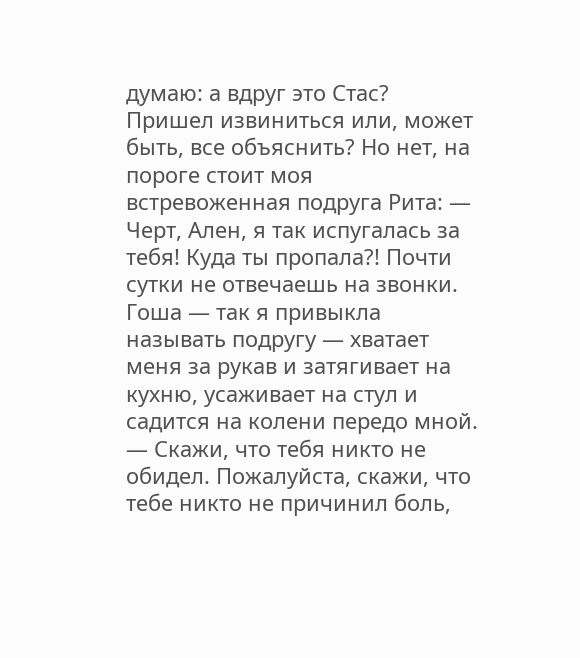думаю: а вдруг это Стас? Пришел извиниться или, может быть, все объяснить? Но нет, на пороге стоит моя встревоженная подруга Рита: — Черт, Ален, я так испугалась за тебя! Куда ты пропала?! Почти сутки не отвечаешь на звонки. Гоша — так я привыкла называть подругу — хватает меня за рукав и затягивает на кухню, усаживает на стул и садится на колени передо мной. — Скажи, что тебя никто не обидел. Пожалуйста, скажи, что тебе никто не причинил боль,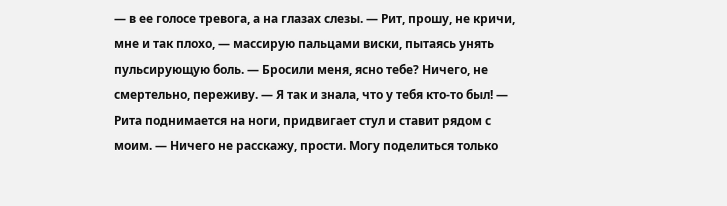— в ее голосе тревога, а на глазах слезы. — Рит, прошу, не кричи, мне и так плохо, — массирую пальцами виски, пытаясь унять пульсирующую боль. — Бросили меня, ясно тебе? Ничего, не смертельно, переживу. — Я так и знала, что у тебя кто-то был! — Рита поднимается на ноги, придвигает стул и ставит рядом с моим. — Ничего не расскажу, прости. Могу поделиться только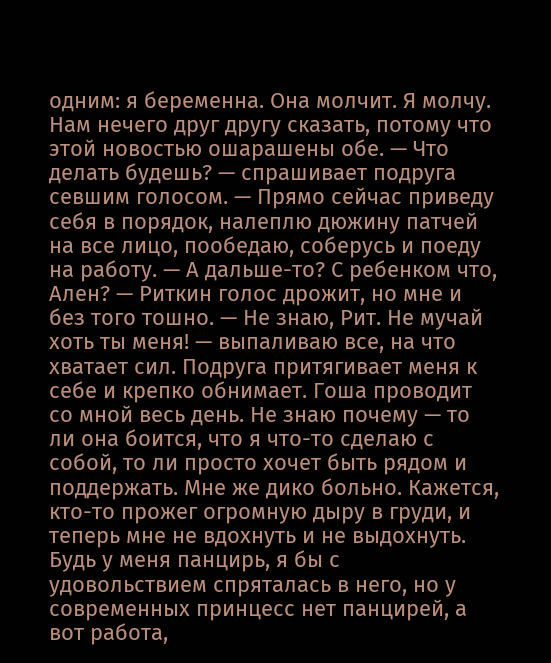одним: я беременна. Она молчит. Я молчу. Нам нечего друг другу сказать, потому что этой новостью ошарашены обе. — Что делать будешь? — спрашивает подруга севшим голосом. — Прямо сейчас приведу себя в порядок, налеплю дюжину патчей на все лицо, пообедаю, соберусь и поеду на работу. — А дальше-то? С ребенком что, Ален? — Риткин голос дрожит, но мне и без того тошно. — Не знаю, Рит. Не мучай хоть ты меня! — выпаливаю все, на что хватает сил. Подруга притягивает меня к себе и крепко обнимает. Гоша проводит со мной весь день. Не знаю почему — то ли она боится, что я что-то сделаю с собой, то ли просто хочет быть рядом и поддержать. Мне же дико больно. Кажется, кто-то прожег огромную дыру в груди, и теперь мне не вдохнуть и не выдохнуть. Будь у меня панцирь, я бы с удовольствием спряталась в него, но у современных принцесс нет панцирей, а вот работа,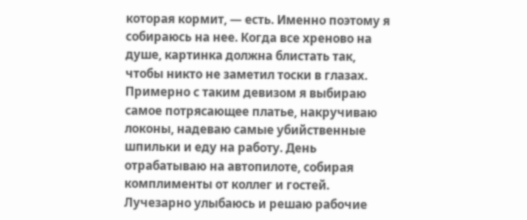которая кормит, — есть. Именно поэтому я собираюсь на нее. Когда все хреново на душе, картинка должна блистать так, чтобы никто не заметил тоски в глазах. Примерно с таким девизом я выбираю самое потрясающее платье, накручиваю локоны, надеваю самые убийственные шпильки и еду на работу. День отрабатываю на автопилоте, собирая комплименты от коллег и гостей. Лучезарно улыбаюсь и решаю рабочие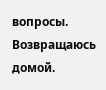вопросы. Возвращаюсь домой.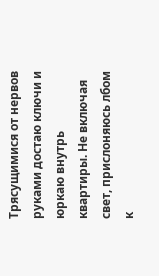Трясущимися от нервов руками достаю ключи и юркаю внутрь квартиры. Не включая свет, прислоняюсь лбом к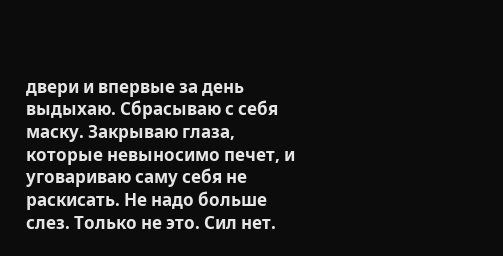двери и впервые за день выдыхаю. Сбрасываю с себя маску. Закрываю глаза, которые невыносимо печет, и уговариваю саму себя не раскисать. Не надо больше слез. Только не это. Сил нет.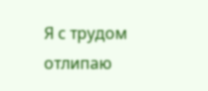Я с трудом отлипаю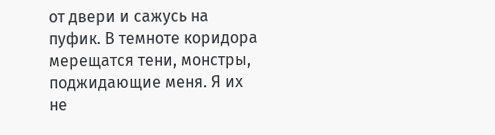от двери и сажусь на пуфик. В темноте коридора мерещатся тени, монстры, поджидающие меня. Я их не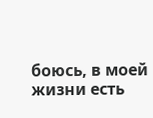боюсь, в моей жизни есть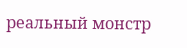реальный монстр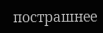пострашнее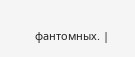фантомных. |